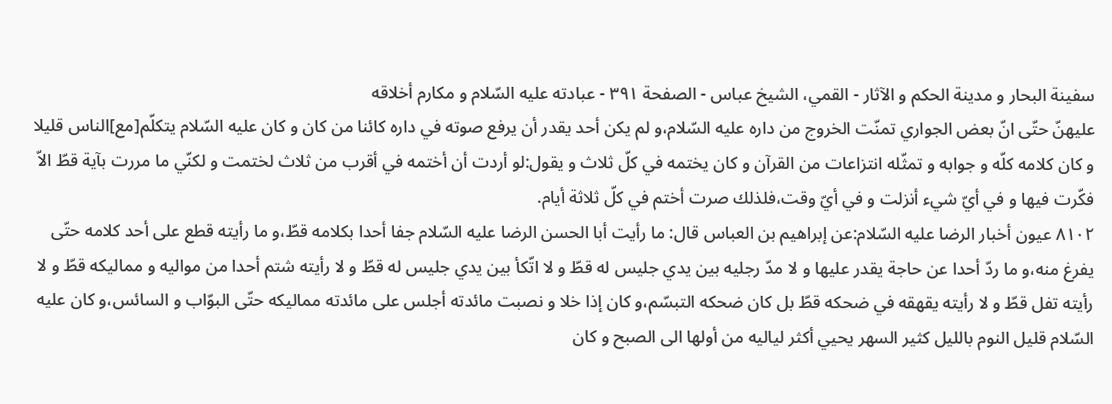سفینة البحار و مدینة الحکم و الآثار - القمي، الشيخ عباس - الصفحة ٣٩١ - عبادته عليه السّلام و مكارم أخلاقه
عليهنّ حتّى انّ بعض الجواري تمنّت الخروج من داره عليه السّلام،و لم يكن أحد يقدر أن يرفع صوته في داره كائنا من كان و كان عليه السّلام يتكلّم[مع]الناس قليلا و كان كلامه كلّه و جوابه و تمثّله انتزاعات من القرآن و كان يختمه في كلّ ثلاث و يقول:لو أردت أن أختمه في أقرب من ثلاث لختمت و لكنّي ما مررت بآية قطّ الاّ فكّرت فيها و في أيّ شيء أنزلت و في أيّ وقت،فلذلك صرت أختم في كلّ ثلاثة أيام.
٨١٠٢ عيون أخبار الرضا عليه السّلام:عن إبراهيم بن العباس قال: ما رأيت أبا الحسن الرضا عليه السّلام جفا أحدا بكلامه قطّ،و ما رأيته قطع على أحد كلامه حتّى يفرغ منه،و ما ردّ أحدا عن حاجة يقدر عليها و لا مدّ رجليه بين يدي جليس له قطّ و لا اتّكأ بين يدي جليس له قطّ و لا رأيته شتم أحدا من مواليه و مماليكه قطّ و لا رأيته تفل قطّ و لا رأيته يقهقه في ضحكه قطّ بل كان ضحكه التبسّم،و كان إذا خلا و نصبت مائدته أجلس على مائدته مماليكه حتّى البوّاب و السائس،و كان عليه السّلام قليل النوم بالليل كثير السهر يحيي أكثر لياليه من أولها الى الصبح و كان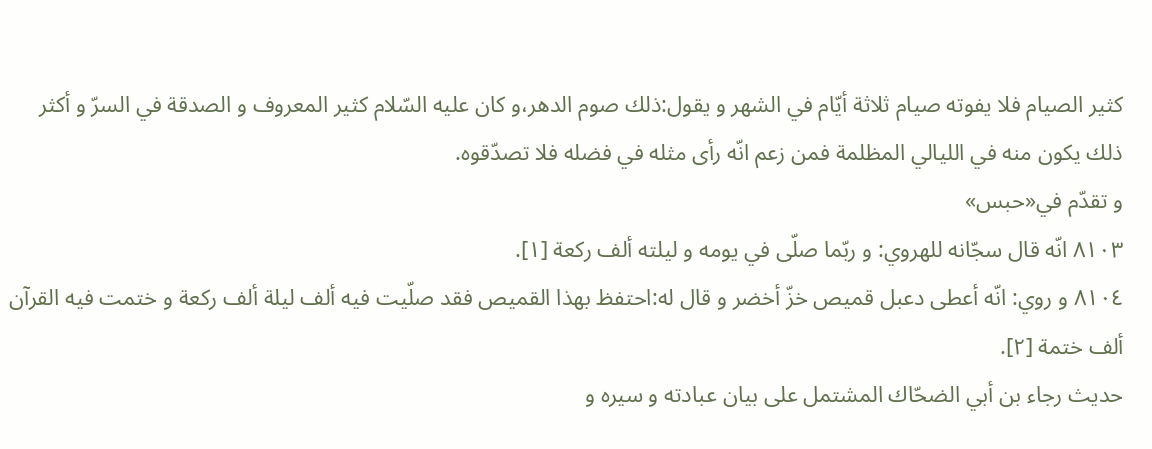كثير الصيام فلا يفوته صيام ثلاثة أيّام في الشهر و يقول:ذلك صوم الدهر،و كان عليه السّلام كثير المعروف و الصدقة في السرّ و أكثر ذلك يكون منه في الليالي المظلمة فمن زعم انّه رأى مثله في فضله فلا تصدّقوه.
و تقدّم في«حبس»
٨١٠٣ انّه قال سجّانه للهروي: و ربّما صلّى في يومه و ليلته ألف ركعة [١].
٨١٠٤ و روي: انّه أعطى دعبل قميص خزّ أخضر و قال له:احتفظ بهذا القميص فقد صلّيت فيه ألف ليلة ألف ركعة و ختمت فيه القرآن ألف ختمة [٢].
حديث رجاء بن أبي الضحّاك المشتمل على بيان عبادته و سيره و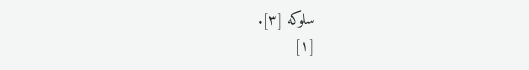سلوكه [٣].
[١]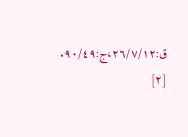ق:٢٦/٧/١٢،ج:٩٠/٤٩.
[٢]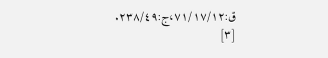ق:٧١/١٧/١٢،ج:٢٣٨/٤٩.
[٣]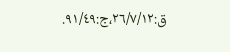ق:٢٦/٧/١٢،ج:٩١/٤٩.